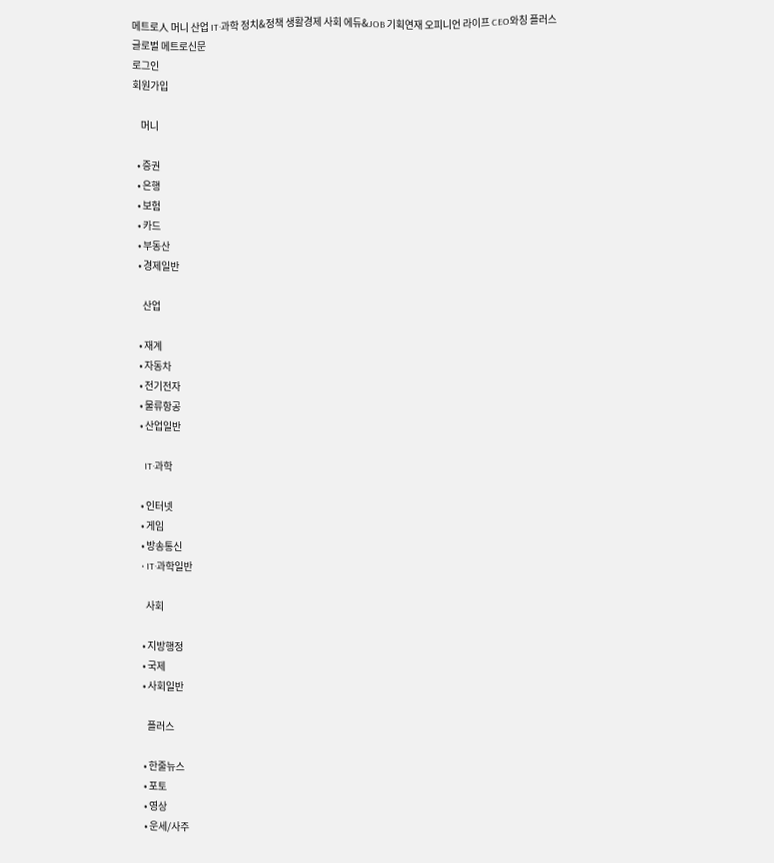메트로人 머니 산업 IT·과학 정치&정책 생활경제 사회 에듀&JOB 기획연재 오피니언 라이프 CEO와칭 플러스
글로벌 메트로신문
로그인
회원가입

    머니

  • 증권
  • 은행
  • 보험
  • 카드
  • 부동산
  • 경제일반

    산업

  • 재계
  • 자동차
  • 전기전자
  • 물류항공
  • 산업일반

    IT·과학

  • 인터넷
  • 게임
  • 방송통신
  • IT·과학일반

    사회

  • 지방행정
  • 국제
  • 사회일반

    플러스

  • 한줄뉴스
  • 포토
  • 영상
  • 운세/사주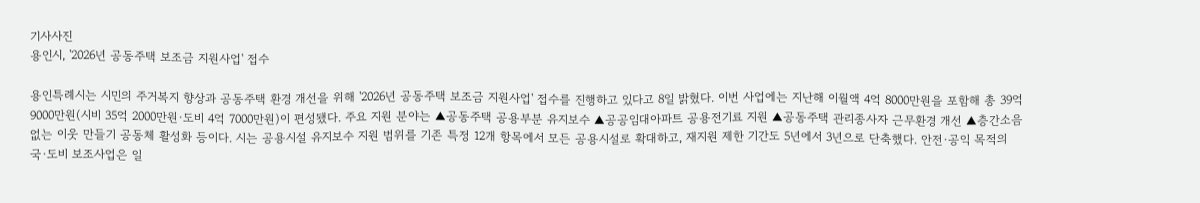기사사진
용인시, '2026년 공동주택 보조금 지원사업' 접수

용인특례시는 시민의 주거복지 향상과 공동주택 환경 개선을 위해 '2026년 공동주택 보조금 지원사업' 접수를 진행하고 있다고 8일 밝혔다. 이번 사업에는 지난해 이월액 4억 8000만원을 포함해 총 39억 9000만원(시비 35억 2000만원·도비 4억 7000만원)이 편성됐다. 주요 지원 분야는 ▲공동주택 공용부분 유지보수 ▲공공임대아파트 공용전기료 지원 ▲공동주택 관리종사자 근무환경 개선 ▲층간소음 없는 이웃 만들기 공동체 활성화 등이다. 시는 공용시설 유지보수 지원 범위를 기존 특정 12개 항목에서 모든 공용시설로 확대하고, 재지원 제한 기간도 5년에서 3년으로 단축했다. 안전·공익 목적의 국·도비 보조사업은 일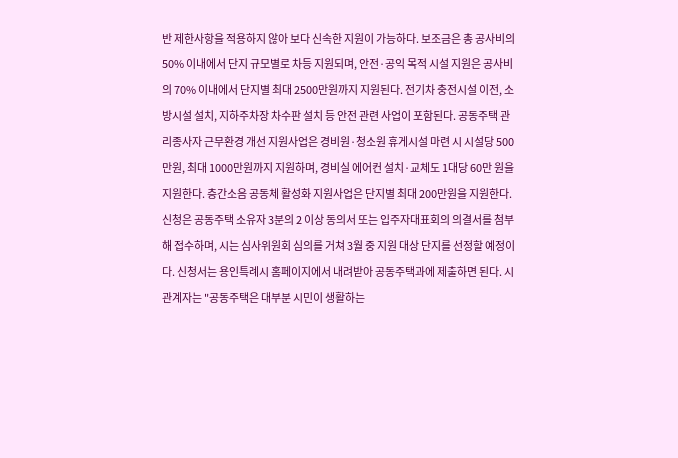반 제한사항을 적용하지 않아 보다 신속한 지원이 가능하다. 보조금은 총 공사비의 50% 이내에서 단지 규모별로 차등 지원되며, 안전·공익 목적 시설 지원은 공사비의 70% 이내에서 단지별 최대 2500만원까지 지원된다. 전기차 충전시설 이전, 소방시설 설치, 지하주차장 차수판 설치 등 안전 관련 사업이 포함된다. 공동주택 관리종사자 근무환경 개선 지원사업은 경비원·청소원 휴게시설 마련 시 시설당 500만원, 최대 1000만원까지 지원하며, 경비실 에어컨 설치·교체도 1대당 60만 원을 지원한다. 층간소음 공동체 활성화 지원사업은 단지별 최대 200만원을 지원한다. 신청은 공동주택 소유자 3분의 2 이상 동의서 또는 입주자대표회의 의결서를 첨부해 접수하며, 시는 심사위원회 심의를 거쳐 3월 중 지원 대상 단지를 선정할 예정이다. 신청서는 용인특례시 홈페이지에서 내려받아 공동주택과에 제출하면 된다. 시 관계자는 "공동주택은 대부분 시민이 생활하는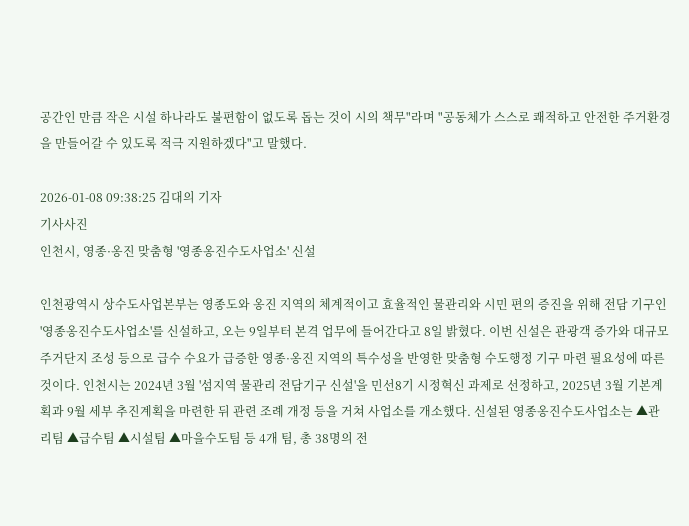공간인 만큼 작은 시설 하나라도 불편함이 없도록 돕는 것이 시의 책무"라며 "공동체가 스스로 쾌적하고 안전한 주거환경을 만들어갈 수 있도록 적극 지원하겠다"고 말했다.

2026-01-08 09:38:25 김대의 기자
기사사진
인천시, 영종·옹진 맞춤형 '영종옹진수도사업소' 신설

인천광역시 상수도사업본부는 영종도와 옹진 지역의 체계적이고 효율적인 물관리와 시민 편의 증진을 위해 전담 기구인 '영종옹진수도사업소'를 신설하고, 오는 9일부터 본격 업무에 들어간다고 8일 밝혔다. 이번 신설은 관광객 증가와 대규모 주거단지 조성 등으로 급수 수요가 급증한 영종·옹진 지역의 특수성을 반영한 맞춤형 수도행정 기구 마련 필요성에 따른 것이다. 인천시는 2024년 3월 '섬지역 물관리 전담기구 신설'을 민선8기 시정혁신 과제로 선정하고, 2025년 3월 기본계획과 9월 세부 추진계획을 마련한 뒤 관련 조례 개정 등을 거쳐 사업소를 개소했다. 신설된 영종옹진수도사업소는 ▲관리팀 ▲급수팀 ▲시설팀 ▲마을수도팀 등 4개 팀, 총 38명의 전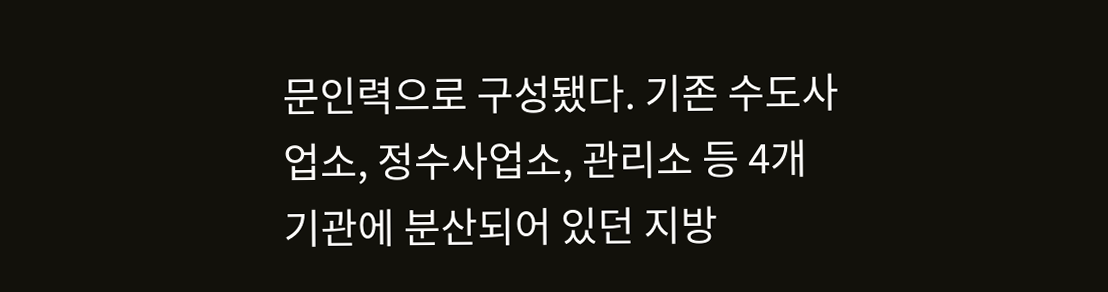문인력으로 구성됐다. 기존 수도사업소, 정수사업소, 관리소 등 4개 기관에 분산되어 있던 지방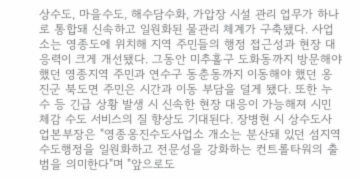상수도, 마을수도, 해수담수화, 가압장 시설 관리 업무가 하나로 통합돼 신속하고 일원화된 물관리 체계가 구축됐다. 사업소는 영종도에 위치해 지역 주민들의 행정 접근성과 현장 대응력이 크게 개선됐다. 그동안 미추홀구 도화동까지 방문해야 했던 영종지역 주민과 연수구 동춘동까지 이동해야 했던 옹진군 북도면 주민은 시간과 이동 부담을 덜게 됐다. 또한 누수 등 긴급 상황 발생 시 신속한 현장 대응이 가능해져 시민 체감 수도 서비스의 질 향상도 기대된다. 장병현 시 상수도사업본부장은 "영종옹진수도사업소 개소는 분산돼 있던 섬지역 수도행정을 일원화하고 전문성을 강화하는 컨트롤타워의 출범을 의미한다"며 "앞으로도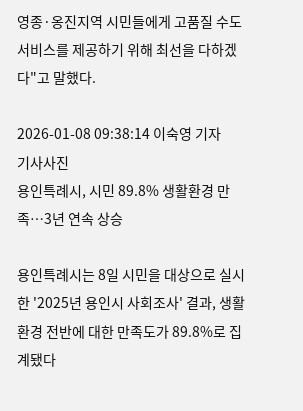영종·옹진지역 시민들에게 고품질 수도 서비스를 제공하기 위해 최선을 다하겠다"고 말했다.

2026-01-08 09:38:14 이숙영 기자
기사사진
용인특례시, 시민 89.8% 생활환경 만족…3년 연속 상승

용인특례시는 8일 시민을 대상으로 실시한 '2025년 용인시 사회조사' 결과, 생활환경 전반에 대한 만족도가 89.8%로 집계됐다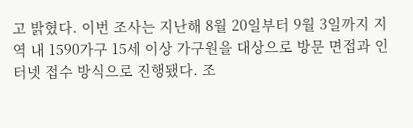고 밝혔다. 이번 조사는 지난해 8월 20일부터 9월 3일까지 지역 내 1590가구 15세 이상 가구원을 대상으로 방문 면접과 인터넷 접수 방식으로 진행됐다. 조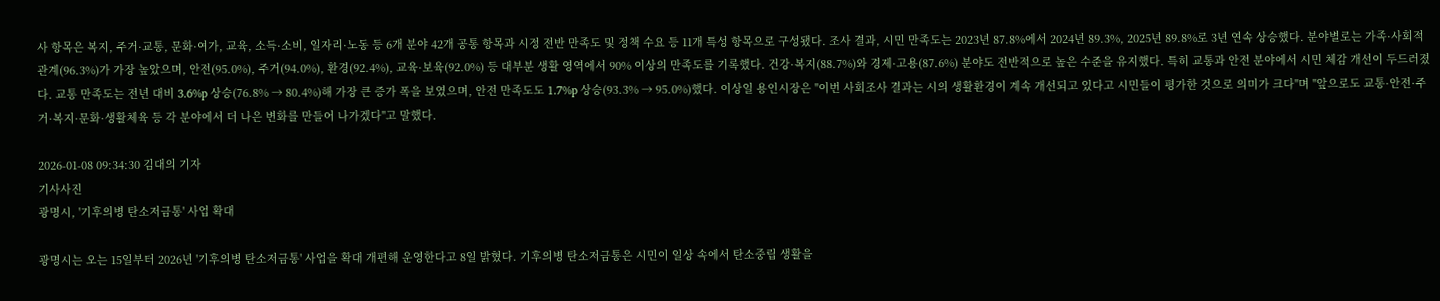사 항목은 복지, 주거·교통, 문화·여가, 교육, 소득·소비, 일자리·노동 등 6개 분야 42개 공통 항목과 시정 전반 만족도 및 정책 수요 등 11개 특성 항목으로 구성됐다. 조사 결과, 시민 만족도는 2023년 87.8%에서 2024년 89.3%, 2025년 89.8%로 3년 연속 상승했다. 분야별로는 가족·사회적 관계(96.3%)가 가장 높았으며, 안전(95.0%), 주거(94.0%), 환경(92.4%), 교육·보육(92.0%) 등 대부분 생활 영역에서 90% 이상의 만족도를 기록했다. 건강·복지(88.7%)와 경제·고용(87.6%) 분야도 전반적으로 높은 수준을 유지했다. 특히 교통과 안전 분야에서 시민 체감 개선이 두드러졌다. 교통 만족도는 전년 대비 3.6%p 상승(76.8% → 80.4%)해 가장 큰 증가 폭을 보였으며, 안전 만족도도 1.7%p 상승(93.3% → 95.0%)했다. 이상일 용인시장은 "이번 사회조사 결과는 시의 생활환경이 계속 개선되고 있다고 시민들이 평가한 것으로 의미가 크다"며 "앞으로도 교통·안전·주거·복지·문화·생활체육 등 각 분야에서 더 나은 변화를 만들어 나가겠다"고 말했다.

2026-01-08 09:34:30 김대의 기자
기사사진
광명시, '기후의병 탄소저금통' 사업 확대

광명시는 오는 15일부터 2026년 '기후의병 탄소저금통' 사업을 확대 개편해 운영한다고 8일 밝혔다. 기후의병 탄소저금통은 시민이 일상 속에서 탄소중립 생활을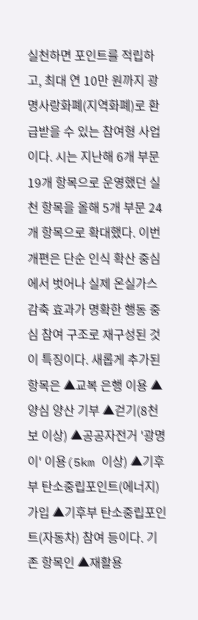실천하면 포인트를 적립하고, 최대 연 10만 원까지 광명사랑화폐(지역화폐)로 환급받을 수 있는 참여형 사업이다. 시는 지난해 6개 부문 19개 항목으로 운영했던 실천 항목을 올해 5개 부문 24개 항목으로 확대했다. 이번 개편은 단순 인식 확산 중심에서 벗어나 실제 온실가스 감축 효과가 명확한 행동 중심 참여 구조로 재구성된 것이 특징이다. 새롭게 추가된 항목은 ▲교복 은행 이용 ▲양심 양산 기부 ▲걷기(8천보 이상) ▲공공자전거 '광명이' 이용(5km 이상) ▲기후부 탄소중립포인트(에너지) 가입 ▲기후부 탄소중립포인트(자동차) 참여 등이다. 기존 항목인 ▲재활용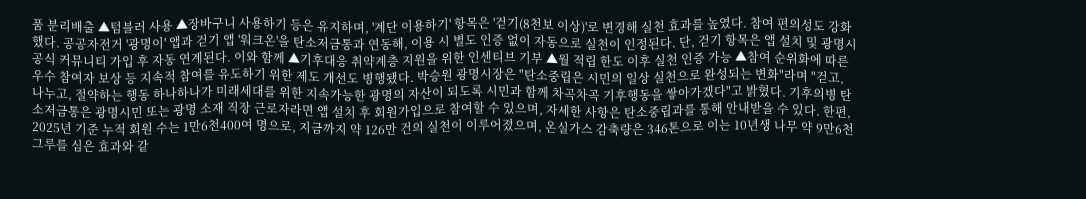품 분리배출 ▲텀블러 사용 ▲장바구니 사용하기 등은 유지하며, '계단 이용하기' 항목은 '걷기(8천보 이상)'로 변경해 실천 효과를 높였다. 참여 편의성도 강화했다. 공공자전거 '광명이' 앱과 걷기 앱 '워크온'을 탄소저금통과 연동해, 이용 시 별도 인증 없이 자동으로 실천이 인정된다. 단, 걷기 항목은 앱 설치 및 광명시 공식 커뮤니티 가입 후 자동 연계된다. 이와 함께 ▲기후대응 취약계층 지원을 위한 인센티브 기부 ▲월 적립 한도 이후 실천 인증 가능 ▲참여 순위화에 따른 우수 참여자 보상 등 지속적 참여를 유도하기 위한 제도 개선도 병행됐다. 박승원 광명시장은 "탄소중립은 시민의 일상 실천으로 완성되는 변화"라며 "걷고, 나누고, 절약하는 행동 하나하나가 미래세대를 위한 지속가능한 광명의 자산이 되도록 시민과 함께 차곡차곡 기후행동을 쌓아가겠다"고 밝혔다. 기후의병 탄소저금통은 광명시민 또는 광명 소재 직장 근로자라면 앱 설치 후 회원가입으로 참여할 수 있으며, 자세한 사항은 탄소중립과를 통해 안내받을 수 있다. 한편, 2025년 기준 누적 회원 수는 1만6천400여 명으로, 지금까지 약 126만 건의 실천이 이루어졌으며, 온실가스 감축량은 346톤으로 이는 10년생 나무 약 9만6천 그루를 심은 효과와 같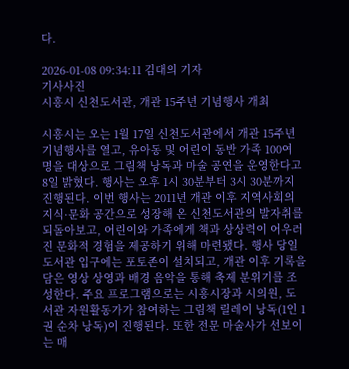다.

2026-01-08 09:34:11 김대의 기자
기사사진
시흥시 신천도서관, 개관 15주년 기념행사 개최

시흥시는 오는 1월 17일 신천도서관에서 개관 15주년 기념행사를 열고, 유아동 및 어린이 동반 가족 100여 명을 대상으로 그림책 낭독과 마술 공연을 운영한다고 8일 밝혔다. 행사는 오후 1시 30분부터 3시 30분까지 진행된다. 이번 행사는 2011년 개관 이후 지역사회의 지식·문화 공간으로 성장해 온 신천도서관의 발자취를 되돌아보고, 어린이와 가족에게 책과 상상력이 어우러진 문화적 경험을 제공하기 위해 마련됐다. 행사 당일 도서관 입구에는 포토존이 설치되고, 개관 이후 기록을 담은 영상 상영과 배경 음악을 통해 축제 분위기를 조성한다. 주요 프로그램으로는 시흥시장과 시의원, 도서관 자원활동가가 참여하는 그림책 릴레이 낭독(1인 1권 순차 낭독)이 진행된다. 또한 전문 마술사가 선보이는 매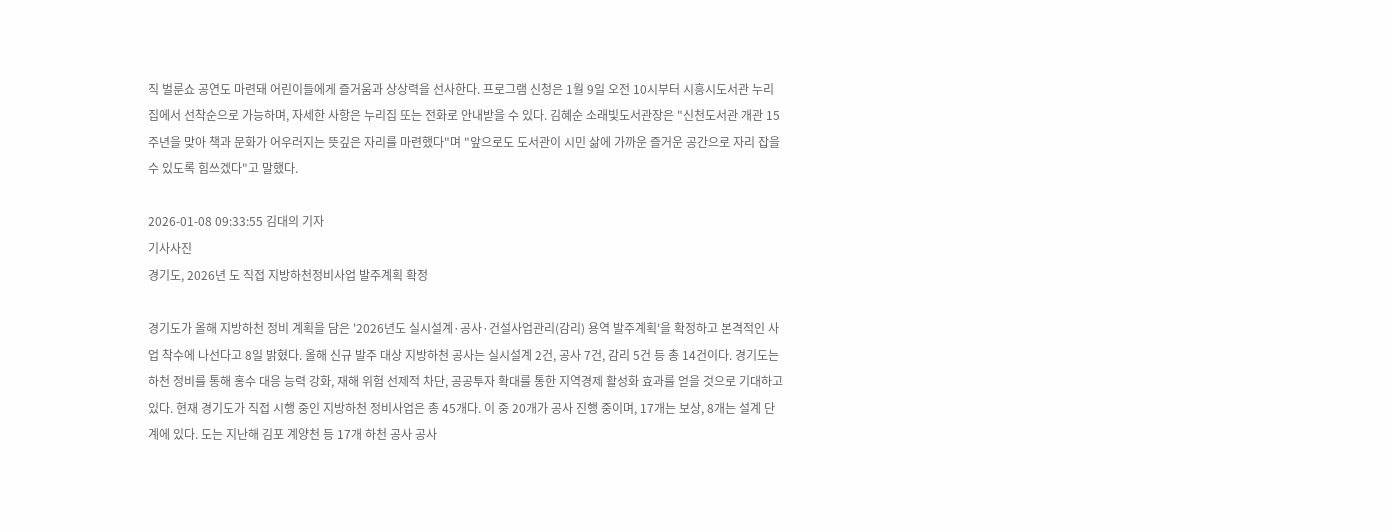직 벌룬쇼 공연도 마련돼 어린이들에게 즐거움과 상상력을 선사한다. 프로그램 신청은 1월 9일 오전 10시부터 시흥시도서관 누리집에서 선착순으로 가능하며, 자세한 사항은 누리집 또는 전화로 안내받을 수 있다. 김혜순 소래빛도서관장은 "신천도서관 개관 15주년을 맞아 책과 문화가 어우러지는 뜻깊은 자리를 마련했다"며 "앞으로도 도서관이 시민 삶에 가까운 즐거운 공간으로 자리 잡을 수 있도록 힘쓰겠다"고 말했다.

2026-01-08 09:33:55 김대의 기자
기사사진
경기도, 2026년 도 직접 지방하천정비사업 발주계획 확정

경기도가 올해 지방하천 정비 계획을 담은 '2026년도 실시설계·공사·건설사업관리(감리) 용역 발주계획'을 확정하고 본격적인 사업 착수에 나선다고 8일 밝혔다. 올해 신규 발주 대상 지방하천 공사는 실시설계 2건, 공사 7건, 감리 5건 등 총 14건이다. 경기도는 하천 정비를 통해 홍수 대응 능력 강화, 재해 위험 선제적 차단, 공공투자 확대를 통한 지역경제 활성화 효과를 얻을 것으로 기대하고 있다. 현재 경기도가 직접 시행 중인 지방하천 정비사업은 총 45개다. 이 중 20개가 공사 진행 중이며, 17개는 보상, 8개는 설계 단계에 있다. 도는 지난해 김포 계양천 등 17개 하천 공사 공사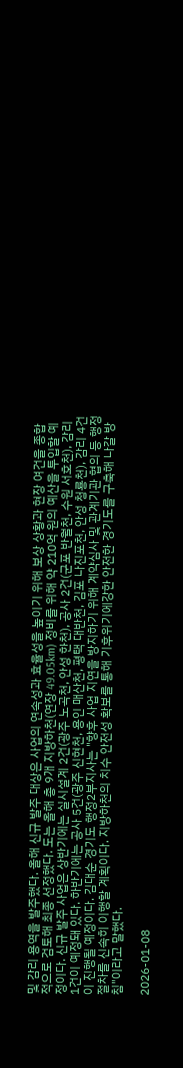및 감리 용역을 발주했다. 올해 신규 발주 대상은 사업의 연속성과 효율성을 높이기 위해 보상 상황과 현장 여건을 종합적으로 검토해 최종 선정했다. 도는 올해 총 9개 지방하천(연장 49.05km) 정비를 위해 약 210억 원의 예산을 투입할 예정이다. 신규 발주 사업은 상반기에는 실시설계 2건(광주 노곡천, 안성 한천), 공사 2건(군포 반월천, 수원 서호천), 감리 1건이 예정돼 있다. 하반기에는 공사 5건(광주 신현천, 용인 매산천, 평택 대반천, 김포 나진포천, 안성 청룡천), 감리 4건이 진행될 예정이다. 김대순 경기도 행정2부지사는 "향후 사업 지연을 방지하기 위해 계약심사 및 관계기관 협의 등 행정절차를 신속히 이행할 계획이다. 지방하천의 치수 안전성 확보를 통해 기후위기에강한 안전한 경기도를 구축해 나갈 방침"이라고 말했다.

2026-01-08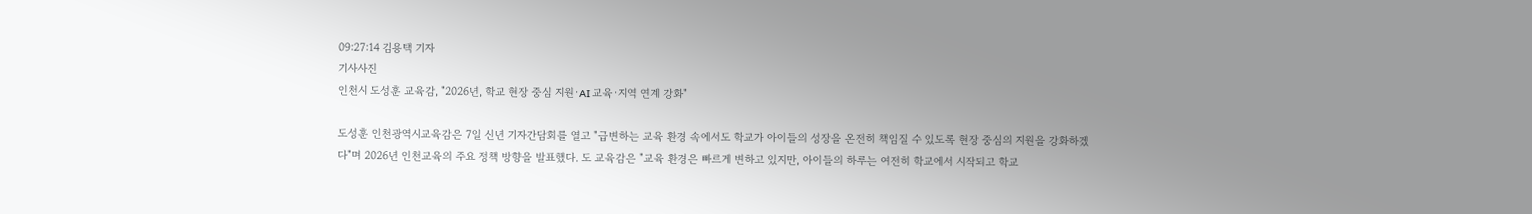09:27:14 김용택 기자
기사사진
인천시 도성훈 교육감, "2026년, 학교 현장 중심 지원·AI 교육·지역 연계 강화"

도성훈 인천광역시교육감은 7일 신년 기자간담회를 열고 "급변하는 교육 환경 속에서도 학교가 아이들의 성장을 온전히 책임질 수 있도록 현장 중심의 지원을 강화하겠다"며 2026년 인천교육의 주요 정책 방향을 발표했다. 도 교육감은 "교육 환경은 빠르게 변하고 있지만, 아이들의 하루는 여전히 학교에서 시작되고 학교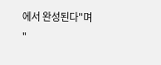에서 완성된다"며 "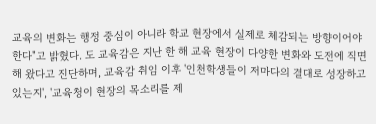교육의 변화는 행정 중심이 아니라 학교 현장에서 실제로 체감되는 방향이어야 한다"고 밝혔다. 도 교육감은 지난 한 해 교육 현장이 다양한 변화와 도전에 직면해 왔다고 진단하며, 교육감 취임 이후 '인천학생들이 저마다의 결대로 성장하고 있는지', '교육청이 현장의 목소리를 제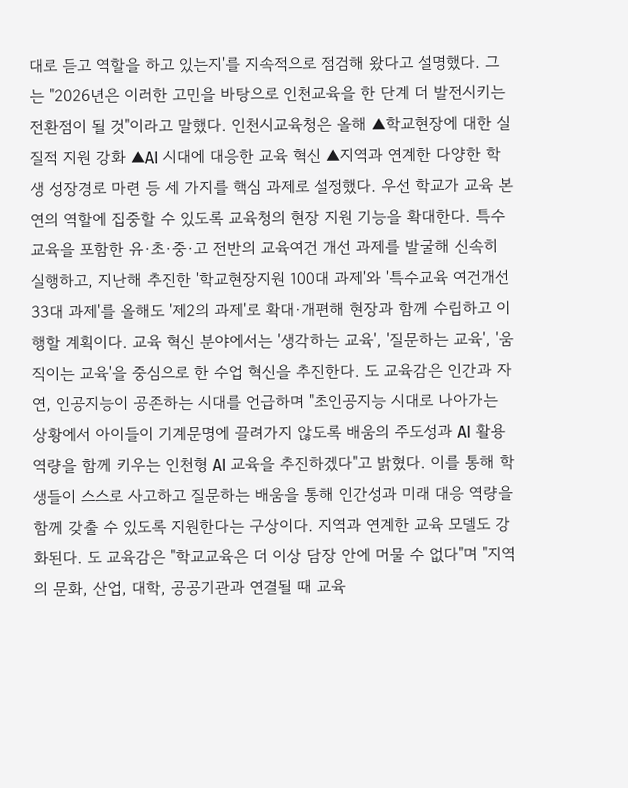대로 듣고 역할을 하고 있는지'를 지속적으로 점검해 왔다고 설명했다. 그는 "2026년은 이러한 고민을 바탕으로 인천교육을 한 단계 더 발전시키는 전환점이 될 것"이라고 말했다. 인천시교육청은 올해 ▲학교현장에 대한 실질적 지원 강화 ▲AI 시대에 대응한 교육 혁신 ▲지역과 연계한 다양한 학생 성장경로 마련 등 세 가지를 핵심 과제로 설정했다. 우선 학교가 교육 본연의 역할에 집중할 수 있도록 교육청의 현장 지원 기능을 확대한다. 특수교육을 포함한 유·초·중·고 전반의 교육여건 개선 과제를 발굴해 신속히 실행하고, 지난해 추진한 '학교현장지원 100대 과제'와 '특수교육 여건개선 33대 과제'를 올해도 '제2의 과제'로 확대·개편해 현장과 함께 수립하고 이행할 계획이다. 교육 혁신 분야에서는 '생각하는 교육', '질문하는 교육', '움직이는 교육'을 중심으로 한 수업 혁신을 추진한다. 도 교육감은 인간과 자연, 인공지능이 공존하는 시대를 언급하며 "초인공지능 시대로 나아가는 상황에서 아이들이 기계문명에 끌려가지 않도록 배움의 주도성과 AI 활용 역량을 함께 키우는 인천형 AI 교육을 추진하겠다"고 밝혔다. 이를 통해 학생들이 스스로 사고하고 질문하는 배움을 통해 인간성과 미래 대응 역량을 함께 갖출 수 있도록 지원한다는 구상이다. 지역과 연계한 교육 모델도 강화된다. 도 교육감은 "학교교육은 더 이상 담장 안에 머물 수 없다"며 "지역의 문화, 산업, 대학, 공공기관과 연결될 때 교육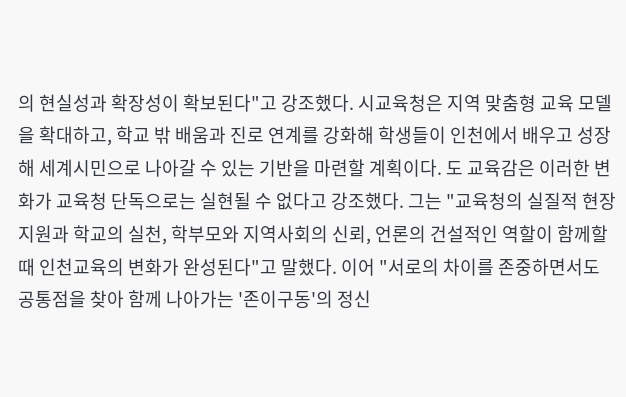의 현실성과 확장성이 확보된다"고 강조했다. 시교육청은 지역 맞춤형 교육 모델을 확대하고, 학교 밖 배움과 진로 연계를 강화해 학생들이 인천에서 배우고 성장해 세계시민으로 나아갈 수 있는 기반을 마련할 계획이다. 도 교육감은 이러한 변화가 교육청 단독으로는 실현될 수 없다고 강조했다. 그는 "교육청의 실질적 현장 지원과 학교의 실천, 학부모와 지역사회의 신뢰, 언론의 건설적인 역할이 함께할 때 인천교육의 변화가 완성된다"고 말했다. 이어 "서로의 차이를 존중하면서도 공통점을 찾아 함께 나아가는 '존이구동'의 정신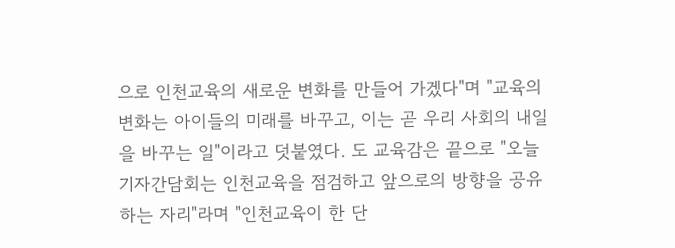으로 인천교육의 새로운 변화를 만들어 가겠다"며 "교육의 변화는 아이들의 미래를 바꾸고, 이는 곧 우리 사회의 내일을 바꾸는 일"이라고 덧붙였다. 도 교육감은 끝으로 "오늘 기자간담회는 인천교육을 점검하고 앞으로의 방향을 공유하는 자리"라며 "인천교육이 한 단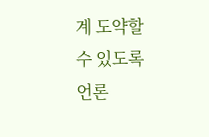계 도약할 수 있도록 언론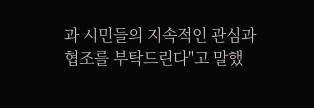과 시민들의 지속적인 관심과 협조를 부탁드린다"고 말했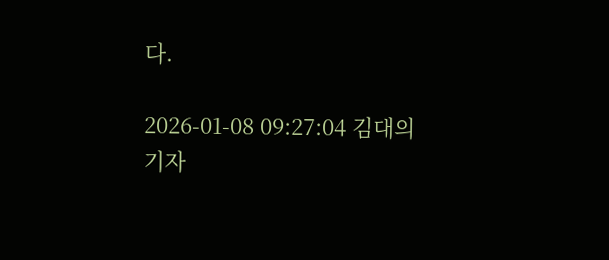다.

2026-01-08 09:27:04 김대의 기자